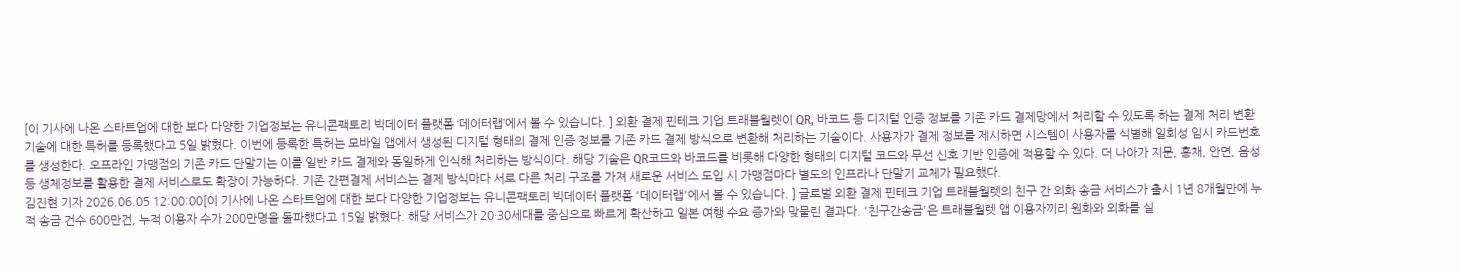[이 기사에 나온 스타트업에 대한 보다 다양한 기업정보는 유니콘팩토리 빅데이터 플랫폼 ‘데이터랩’에서 볼 수 있습니다. ] 외환 결제 핀테크 기업 트래블월렛이 QR, 바코드 등 디지털 인증 정보를 기존 카드 결제망에서 처리할 수 있도록 하는 결제 처리 변환 기술에 대한 특허를 등록했다고 5일 밝혔다. 이번에 등록한 특허는 모바일 앱에서 생성된 디지털 형태의 결제 인증 정보를 기존 카드 결제 방식으로 변환해 처리하는 기술이다. 사용자가 결제 정보를 제시하면 시스템이 사용자를 식별해 일회성 임시 카드번호를 생성한다. 오프라인 가맹점의 기존 카드 단말기는 이를 일반 카드 결제와 동일하게 인식해 처리하는 방식이다. 해당 기술은 QR코드와 바코드를 비롯해 다양한 형태의 디지털 코드와 무선 신호 기반 인증에 적용할 수 있다. 더 나아가 지문, 홍채, 안면, 음성 등 생체정보를 활용한 결제 서비스로도 확장이 가능하다. 기존 간편결제 서비스는 결제 방식마다 서로 다른 처리 구조를 가져 새로운 서비스 도입 시 가맹점마다 별도의 인프라나 단말기 교체가 필요했다.
김진현 기자 2026.06.05 12:00:00[이 기사에 나온 스타트업에 대한 보다 다양한 기업정보는 유니콘팩토리 빅데이터 플랫폼 '데이터랩'에서 볼 수 있습니다. ] 글로벌 외환 결제 핀테크 기업 트래블월렛의 친구 간 외화 송금 서비스가 출시 1년 8개월만에 누적 송금 건수 600만건, 누적 이용자 수가 200만명을 돌파했다고 15일 밝혔다. 해당 서비스가 20·30세대를 중심으로 빠르게 확산하고 일본 여행 수요 증가와 맞물린 결과다. '친구간송금'은 트래블월렛 앱 이용자끼리 원화와 외화를 실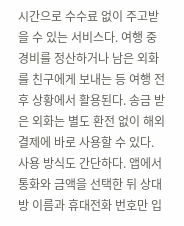시간으로 수수료 없이 주고받을 수 있는 서비스다. 여행 중 경비를 정산하거나 남은 외화를 친구에게 보내는 등 여행 전후 상황에서 활용된다. 송금 받은 외화는 별도 환전 없이 해외 결제에 바로 사용할 수 있다. 사용 방식도 간단하다. 앱에서 통화와 금액을 선택한 뒤 상대방 이름과 휴대전화 번호만 입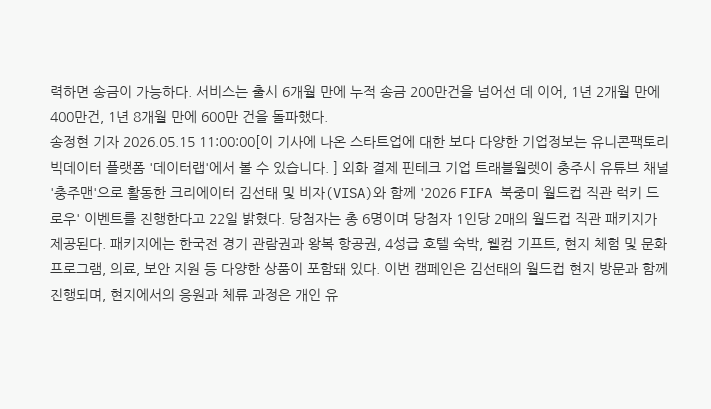력하면 송금이 가능하다. 서비스는 출시 6개월 만에 누적 송금 200만건을 넘어선 데 이어, 1년 2개월 만에 400만건, 1년 8개월 만에 600만 건을 돌파했다.
송정현 기자 2026.05.15 11:00:00[이 기사에 나온 스타트업에 대한 보다 다양한 기업정보는 유니콘팩토리 빅데이터 플랫폼 '데이터랩'에서 볼 수 있습니다. ] 외화 결제 핀테크 기업 트래블월렛이 충주시 유튜브 채널 '충주맨'으로 활동한 크리에이터 김선태 및 비자(VISA)와 함께 '2026 FIFA 북중미 월드컵 직관 럭키 드로우' 이벤트를 진행한다고 22일 밝혔다. 당첨자는 총 6명이며 당첨자 1인당 2매의 월드컵 직관 패키지가 제공된다. 패키지에는 한국전 경기 관람권과 왕복 항공권, 4성급 호텔 숙박, 웰컴 기프트, 현지 체험 및 문화 프로그램, 의료, 보안 지원 등 다양한 상품이 포함돼 있다. 이번 캠페인은 김선태의 월드컵 현지 방문과 함께 진행되며, 현지에서의 응원과 체류 과정은 개인 유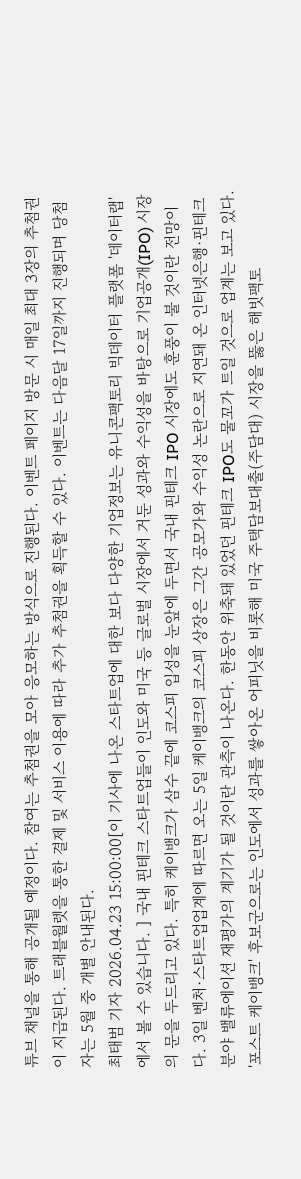튜브 채널을 통해 공개될 예정이다. 참여는 추첨권을 모아 응모하는 방식으로 진행된다. 이벤트 페이지 방문 시 매일 최대 3장의 추첨권이 지급된다. 트래블월렛을 통한 결제 및 서비스 이용에 따라 추가 추첨권을 획득할 수 있다. 이벤트는 다음달 17일까지 진행되며 당첨자는 5월 중 개별 안내된다.
최태범 기자 2026.04.23 15:00:00[이 기사에 나온 스타트업에 대한 보다 다양한 기업정보는 유니콘팩토리 빅데이터 플랫폼 '데이터랩'에서 볼 수 있습니다. ] 국내 핀테크 스타트업들이 인도와 미국 등 글로벌 시장에서 거둔 성과와 수익성을 바탕으로 기업공개(IPO) 시장의 문을 두드리고 있다. 특히 케이뱅크가 삼수 끝에 코스피 입성을 눈앞에 두면서 국내 핀테크 IPO 시장에도 훈풍이 불 것이란 전망이다. 3일 벤처·스타트업업계에 따르면 오는 5일 케이뱅크의 코스피 상장은 그간 공모가와 수익성 논란으로 지연돼 온 인터넷은행·핀테크 분야 밸류에이션 재평가의 계기가 될 것이란 관측이 나온다. 한동안 위축돼 있었던 핀테크 IPO도 물꼬가 트일 것으로 업계는 보고 있다. '포스트 케이뱅크' 후보군으로는 인도에서 성과를 쌓아온 어피닛을 비롯해 미국 주택담보대출(주담대) 시장을 뚫은 해빗팩토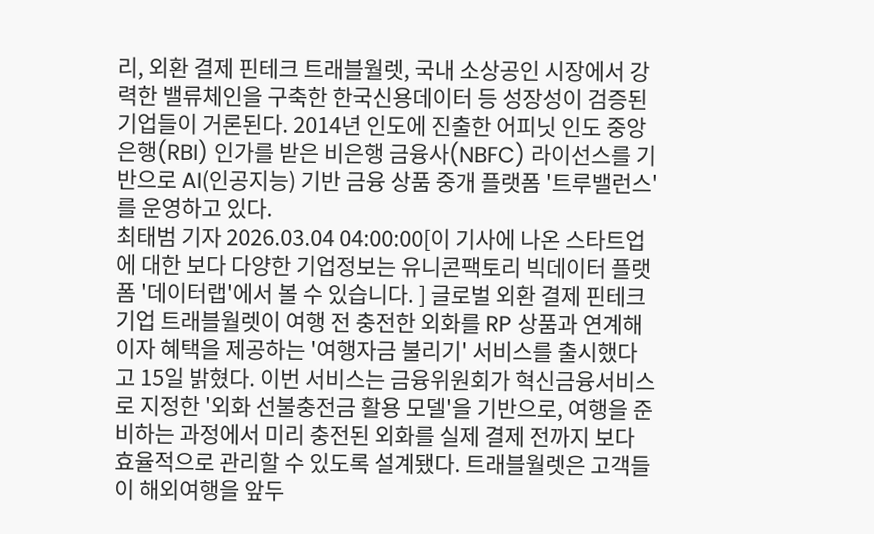리, 외환 결제 핀테크 트래블월렛, 국내 소상공인 시장에서 강력한 밸류체인을 구축한 한국신용데이터 등 성장성이 검증된 기업들이 거론된다. 2014년 인도에 진출한 어피닛 인도 중앙은행(RBI) 인가를 받은 비은행 금융사(NBFC) 라이선스를 기반으로 AI(인공지능) 기반 금융 상품 중개 플랫폼 '트루밸런스'를 운영하고 있다.
최태범 기자 2026.03.04 04:00:00[이 기사에 나온 스타트업에 대한 보다 다양한 기업정보는 유니콘팩토리 빅데이터 플랫폼 '데이터랩'에서 볼 수 있습니다. ] 글로벌 외환 결제 핀테크 기업 트래블월렛이 여행 전 충전한 외화를 RP 상품과 연계해 이자 혜택을 제공하는 '여행자금 불리기' 서비스를 출시했다고 15일 밝혔다. 이번 서비스는 금융위원회가 혁신금융서비스로 지정한 '외화 선불충전금 활용 모델'을 기반으로, 여행을 준비하는 과정에서 미리 충전된 외화를 실제 결제 전까지 보다 효율적으로 관리할 수 있도록 설계됐다. 트래블월렛은 고객들이 해외여행을 앞두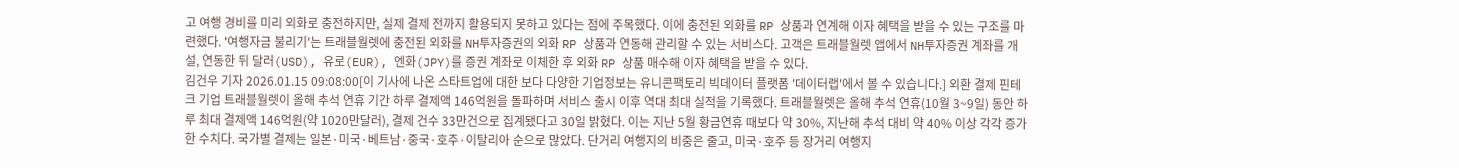고 여행 경비를 미리 외화로 충전하지만, 실제 결제 전까지 활용되지 못하고 있다는 점에 주목했다. 이에 충전된 외화를 RP 상품과 연계해 이자 혜택을 받을 수 있는 구조를 마련했다. '여행자금 불리기'는 트래블월렛에 충전된 외화를 NH투자증권의 외화 RP 상품과 연동해 관리할 수 있는 서비스다. 고객은 트래블월렛 앱에서 NH투자증권 계좌를 개설, 연동한 뒤 달러(USD), 유로(EUR), 엔화(JPY)를 증권 계좌로 이체한 후 외화 RP 상품 매수해 이자 혜택을 받을 수 있다.
김건우 기자 2026.01.15 09:08:00[이 기사에 나온 스타트업에 대한 보다 다양한 기업정보는 유니콘팩토리 빅데이터 플랫폼 '데이터랩'에서 볼 수 있습니다.] 외환 결제 핀테크 기업 트래블월렛이 올해 추석 연휴 기간 하루 결제액 146억원을 돌파하며 서비스 출시 이후 역대 최대 실적을 기록했다. 트래블월렛은 올해 추석 연휴(10월 3~9일) 동안 하루 최대 결제액 146억원(약 1020만달러), 결제 건수 33만건으로 집계됐다고 30일 밝혔다. 이는 지난 5월 황금연휴 때보다 약 30%, 지난해 추석 대비 약 40% 이상 각각 증가한 수치다. 국가별 결제는 일본·미국·베트남·중국·호주·이탈리아 순으로 많았다. 단거리 여행지의 비중은 줄고, 미국·호주 등 장거리 여행지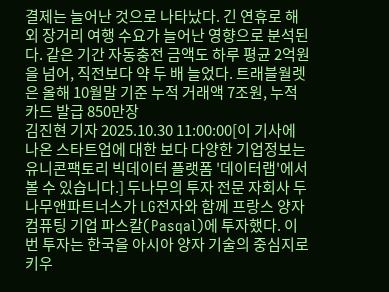결제는 늘어난 것으로 나타났다. 긴 연휴로 해외 장거리 여행 수요가 늘어난 영향으로 분석된다. 같은 기간 자동충전 금액도 하루 평균 2억원을 넘어, 직전보다 약 두 배 늘었다. 트래블월렛은 올해 10월말 기준 누적 거래액 7조원, 누적 카드 발급 850만장
김진현 기자 2025.10.30 11:00:00[이 기사에 나온 스타트업에 대한 보다 다양한 기업정보는 유니콘팩토리 빅데이터 플랫폼 '데이터랩'에서 볼 수 있습니다.] 두나무의 투자 전문 자회사 두나무앤파트너스가 LG전자와 함께 프랑스 양자컴퓨팅 기업 파스칼(Pasqal)에 투자했다. 이번 투자는 한국을 아시아 양자 기술의 중심지로 키우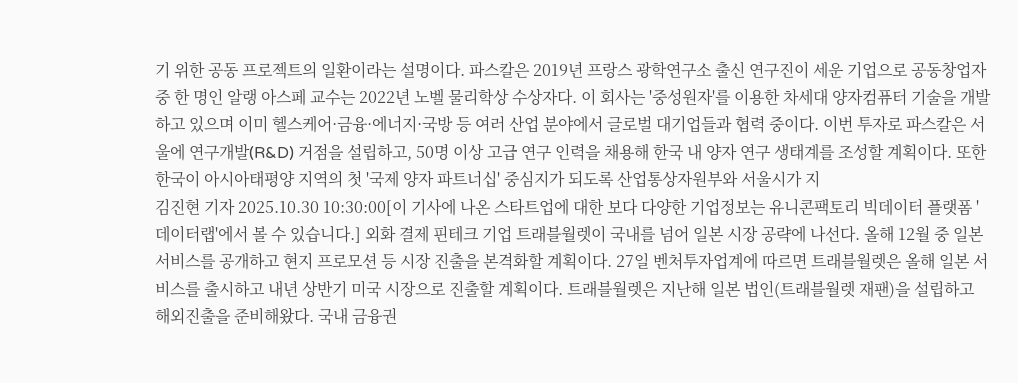기 위한 공동 프로젝트의 일환이라는 설명이다. 파스칼은 2019년 프랑스 광학연구소 출신 연구진이 세운 기업으로 공동창업자 중 한 명인 알랭 아스페 교수는 2022년 노벨 물리학상 수상자다. 이 회사는 '중성원자'를 이용한 차세대 양자컴퓨터 기술을 개발하고 있으며 이미 헬스케어·금융·에너지·국방 등 여러 산업 분야에서 글로벌 대기업들과 협력 중이다. 이번 투자로 파스칼은 서울에 연구개발(R&D) 거점을 설립하고, 50명 이상 고급 연구 인력을 채용해 한국 내 양자 연구 생태계를 조성할 계획이다. 또한 한국이 아시아태평양 지역의 첫 '국제 양자 파트너십' 중심지가 되도록 산업통상자원부와 서울시가 지
김진현 기자 2025.10.30 10:30:00[이 기사에 나온 스타트업에 대한 보다 다양한 기업정보는 유니콘팩토리 빅데이터 플랫폼 '데이터랩'에서 볼 수 있습니다.] 외화 결제 핀테크 기업 트래블월렛이 국내를 넘어 일본 시장 공략에 나선다. 올해 12월 중 일본 서비스를 공개하고 현지 프로모션 등 시장 진출을 본격화할 계획이다. 27일 벤처투자업계에 따르면 트래블월렛은 올해 일본 서비스를 출시하고 내년 상반기 미국 시장으로 진출할 계획이다. 트래블월렛은 지난해 일본 법인(트래블월렛 재팬)을 설립하고 해외진출을 준비해왔다. 국내 금융권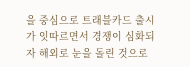을 중심으로 트래블카드 출시가 잇따르면서 경쟁이 심화되자 해외로 눈을 돌린 것으로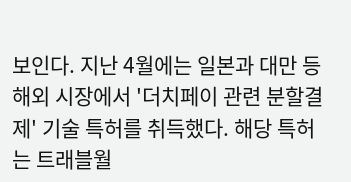보인다. 지난 4월에는 일본과 대만 등 해외 시장에서 '더치페이 관련 분할결제' 기술 특허를 취득했다. 해당 특허는 트래블월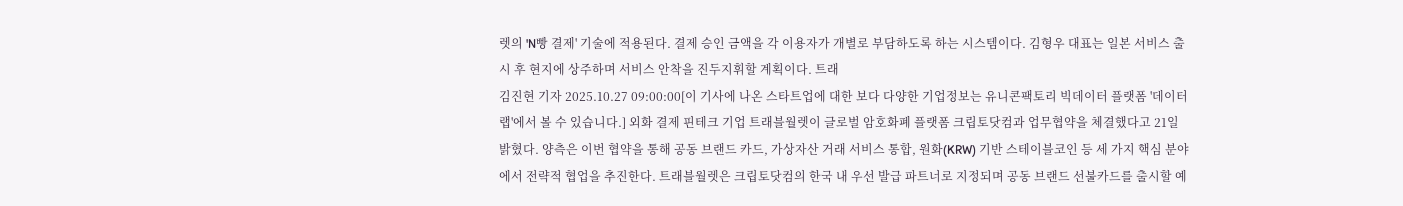렛의 'N빵 결제' 기술에 적용된다. 결제 승인 금액을 각 이용자가 개별로 부담하도록 하는 시스템이다. 김형우 대표는 일본 서비스 출시 후 현지에 상주하며 서비스 안착을 진두지휘할 계획이다. 트래
김진현 기자 2025.10.27 09:00:00[이 기사에 나온 스타트업에 대한 보다 다양한 기업정보는 유니콘팩토리 빅데이터 플랫폼 '데이터랩'에서 볼 수 있습니다.] 외화 결제 핀테크 기업 트래블월렛이 글로벌 암호화폐 플랫폼 크립토닷컴과 업무협약을 체결했다고 21일 밝혔다. 양측은 이번 협약을 통해 공동 브랜드 카드, 가상자산 거래 서비스 통합, 원화(KRW) 기반 스테이블코인 등 세 가지 핵심 분야에서 전략적 협업을 추진한다. 트래블월렛은 크립토닷컴의 한국 내 우선 발급 파트너로 지정되며 공동 브랜드 선불카드를 출시할 예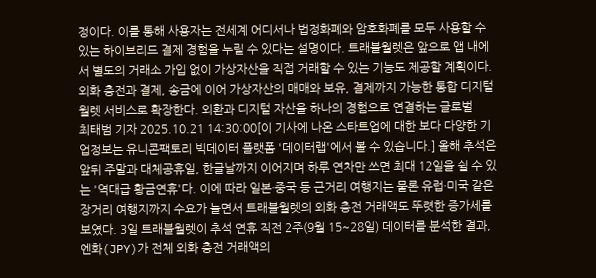정이다. 이를 통해 사용자는 전세계 어디서나 법정화폐와 암호화폐를 모두 사용할 수 있는 하이브리드 결제 경험을 누릴 수 있다는 설명이다. 트래블월렛은 앞으로 앱 내에서 별도의 거래소 가입 없이 가상자산을 직접 거래할 수 있는 기능도 제공할 계획이다. 외화 충전과 결제, 송금에 이어 가상자산의 매매와 보유, 결제까지 가능한 통합 디지털월렛 서비스로 확장한다. 외환과 디지털 자산을 하나의 경험으로 연결하는 글로벌
최태범 기자 2025.10.21 14:30:00[이 기사에 나온 스타트업에 대한 보다 다양한 기업정보는 유니콘팩토리 빅데이터 플랫폼 '데이터랩'에서 볼 수 있습니다.] 올해 추석은 앞뒤 주말과 대체공휴일, 한글날까지 이어지며 하루 연차만 쓰면 최대 12일을 쉴 수 있는 '역대급 황금연휴'다. 이에 따라 일본·중국 등 근거리 여행지는 물론 유럽·미국 같은 장거리 여행지까지 수요가 늘면서 트래블월렛의 외화 충전 거래액도 뚜렷한 증가세를 보였다. 3일 트래블월렛이 추석 연휴 직전 2주(9월 15~28일) 데이터를 분석한 결과, 엔화(JPY)가 전체 외화 충전 거래액의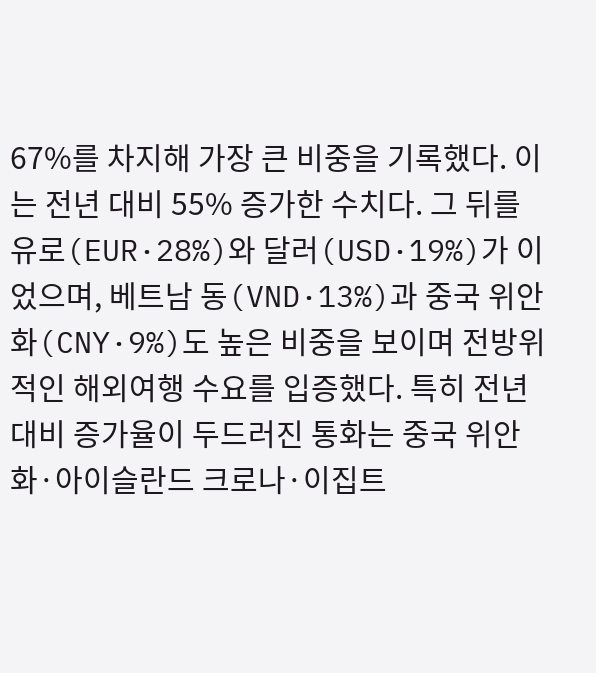67%를 차지해 가장 큰 비중을 기록했다. 이는 전년 대비 55% 증가한 수치다. 그 뒤를 유로(EUR·28%)와 달러(USD·19%)가 이었으며, 베트남 동(VND·13%)과 중국 위안화(CNY·9%)도 높은 비중을 보이며 전방위적인 해외여행 수요를 입증했다. 특히 전년 대비 증가율이 두드러진 통화는 중국 위안화·아이슬란드 크로나·이집트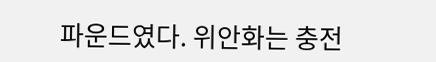파운드였다. 위안화는 충전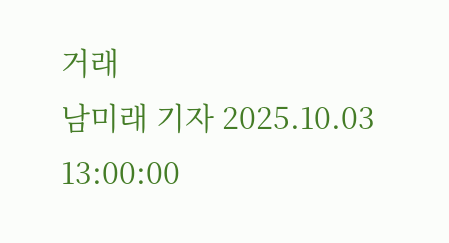거래
남미래 기자 2025.10.03 13:00:00